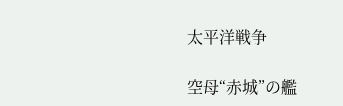太平洋戦争

空母“赤城”の艦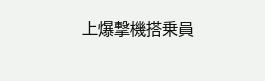上爆撃機搭乗員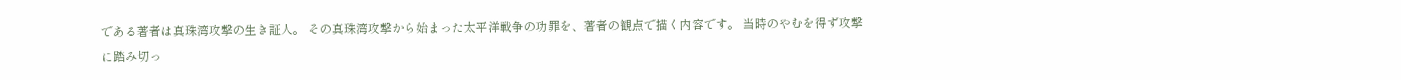である著者は真珠湾攻撃の生き証人。 その真珠湾攻撃から始まった太平洋戦争の功罪を、著者の観点で描く内容です。 当時のやむを得ず攻撃に踏み切っ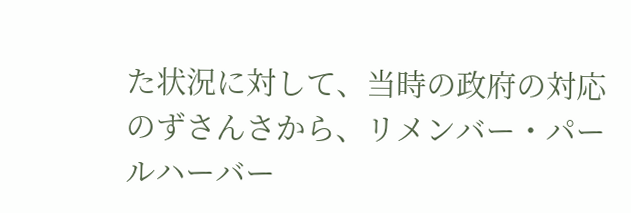た状況に対して、当時の政府の対応のずさんさから、リメンバー・パールハーバー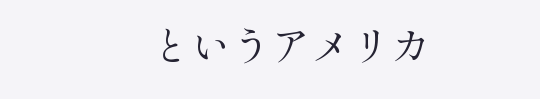というアメリカ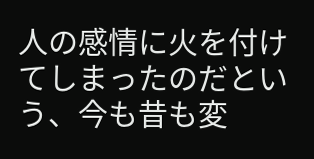人の感情に火を付けてしまったのだという、今も昔も変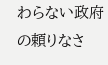わらない政府の頼りなさ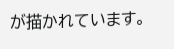が描かれています。